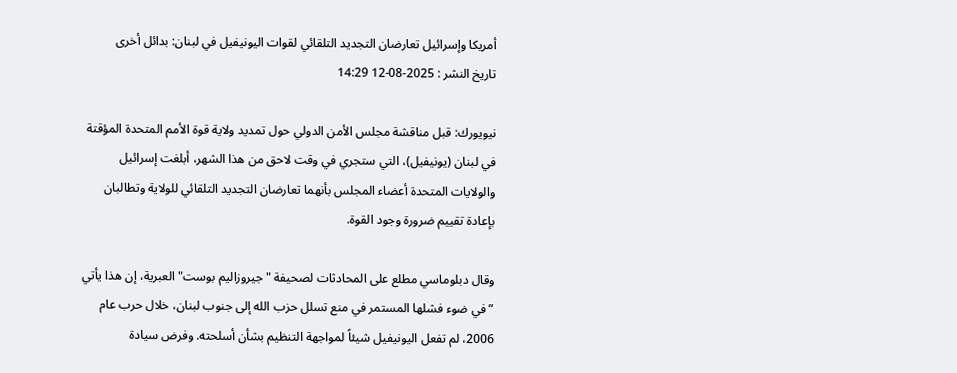أمريكا وإسرائيل تعارضان التجديد التلقائي لقوات اليونيفيل في لبنان: بدائل أخرى
تاريخ النشر : 2025-08-12 14:29

نيويورك: قبل مناقشة مجلس الأمن الدولي حول تمديد ولاية قوة الأمم المتحدة المؤقتة في لبنان (يونيفيل)، التي ستجري في وقت لاحق من هذا الشهر، أبلغت إسرائيل والولايات المتحدة أعضاء المجلس بأنهما تعارضان التجديد التلقائي للولاية وتطالبان بإعادة تقييم ضرورة وجود القوة.

وقال دبلوماسي مطلع على المحادثات لصحيفة "جيروزاليم بوست" العبرية، إن هذا يأتي ”في ضوء فشلها المستمر في منع تسلل حزب الله إلى جنوب لبنان، خلال حرب عام 2006، لم تفعل اليونيفيل شيئاً لمواجهة التنظيم بشأن أسلحته. وفرض سيادة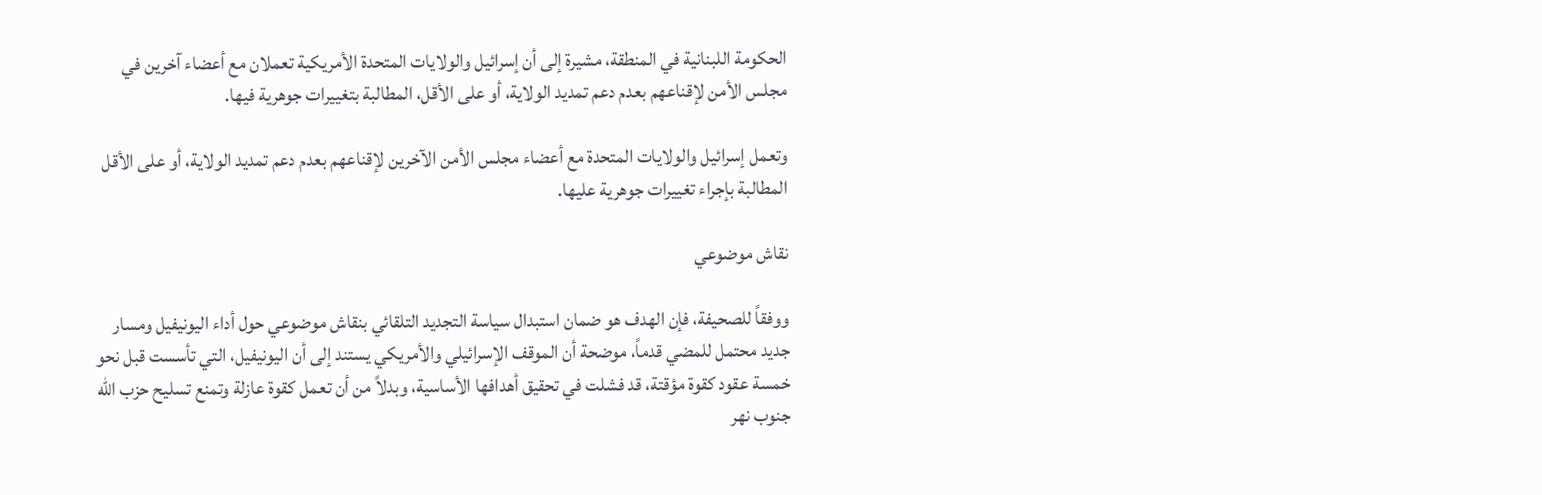الحكومة اللبنانية في المنطقة، مشيرة إلى أن إسرائيل والولايات المتحدة الأمريكية تعملان مع أعضاء آخرين في مجلس الأمن لإقناعهم بعدم دعم تمديد الولاية، أو على الأقل، المطالبة بتغييرات جوهرية فيها.

وتعمل إسرائيل والولايات المتحدة مع أعضاء مجلس الأمن الآخرين لإقناعهم بعدم دعم تمديد الولاية، أو على الأقل المطالبة بإجراء تغييرات جوهرية عليها.

نقاش موضوعي

ووفقاً للصحيفة، فإن الهدف هو ضمان استبدال سياسة التجديد التلقائي بنقاش موضوعي حول أداء اليونيفيل ومسار جديد محتمل للمضي قدماً، موضحة أن الموقف الإسرائيلي والأمريكي يستند إلى أن اليونيفيل، التي تأسست قبل نحو خمسة عقود كقوة مؤقتة، قد فشلت في تحقيق أهدافها الأساسية، وبدلاً من أن تعمل كقوة عازلة وتمنع تسليح حزب الله جنوب نهر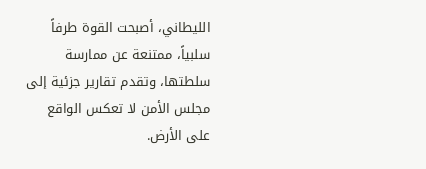الليطاني، أصبحت القوة طرفاً سلبياً، ممتنعة عن ممارسة سلطتها، وتقدم تقارير جزئية إلى مجلس الأمن لا تعكس الواقع على الأرض.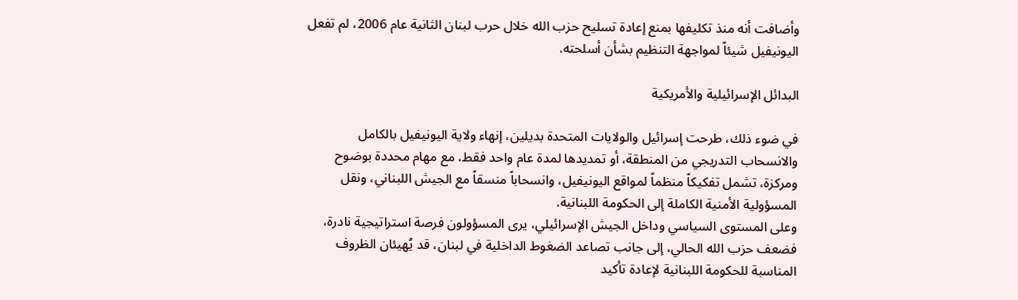وأضافت أنه منذ تكليفها بمنع إعادة تسليح حزب الله خلال حرب لبنان الثانية عام 2006، لم تفعل اليونيفيل شيئاً لمواجهة التنظيم بشأن أسلحته.

البدائل الإسرائيلية والأمريكية

في ضوء ذلك، طرحت إسرائيل والولايات المتحدة بديلين، إنهاء ولاية اليونيفيل بالكامل والانسحاب التدريجي من المنطقة، أو تمديدها لمدة عام واحد فقط، مع مهام محددة بوضوح ومركزة، تشمل تفكيكاً منظماً لمواقع اليونيفيل، وانسحاباً منسقاً مع الجيش اللبناني، ونقل المسؤولية الأمنية الكاملة إلى الحكومة اللبنانية.
وعلى المستوى السياسي وداخل الجيش الإسرائيلي، يرى المسؤولون فرصة استراتيجية نادرة، فضعف حزب الله الحالي، إلى جانب تصاعد الضغوط الداخلية في لبنان، قد يُهيئان الظروف المناسبة للحكومة اللبنانية لإعادة تأكيد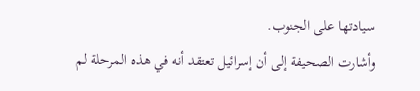سيادتها على الجنوب.
وأشارت الصحيفة إلى أن إسرائيل تعتقد أنه في هذه المرحلة لم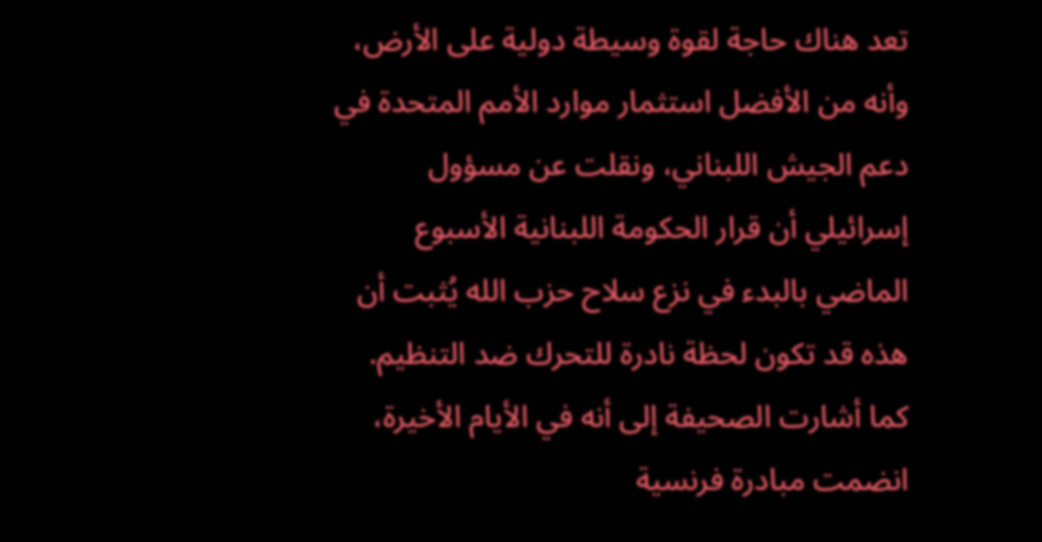تعد هناك حاجة لقوة وسيطة دولية على الأرض، وأنه من الأفضل استثمار موارد الأمم المتحدة في دعم الجيش اللبناني، ونقلت عن مسؤول إسرائيلي أن قرار الحكومة اللبنانية الأسبوع الماضي بالبدء في نزع سلاح حزب الله يُثبت أن هذه قد تكون لحظة نادرة للتحرك ضد التنظيم.
كما أشارت الصحيفة إلى أنه في الأيام الأخيرة، انضمت مبادرة فرنسية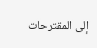إلى المقترحات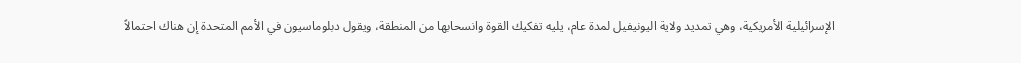الإسرائيلية الأمريكية، وهي تمديد ولاية اليونيفيل لمدة عام، يليه تفكيك القوة وانسحابها من المنطقة، ويقول دبلوماسيون في الأمم المتحدة إن هناك احتمالاً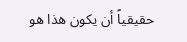حقيقياً أن يكون هذا هو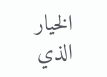الخيار الذي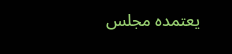يعتمده مجلس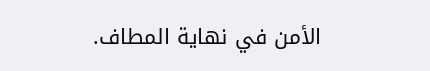الأمن في نهاية المطاف.